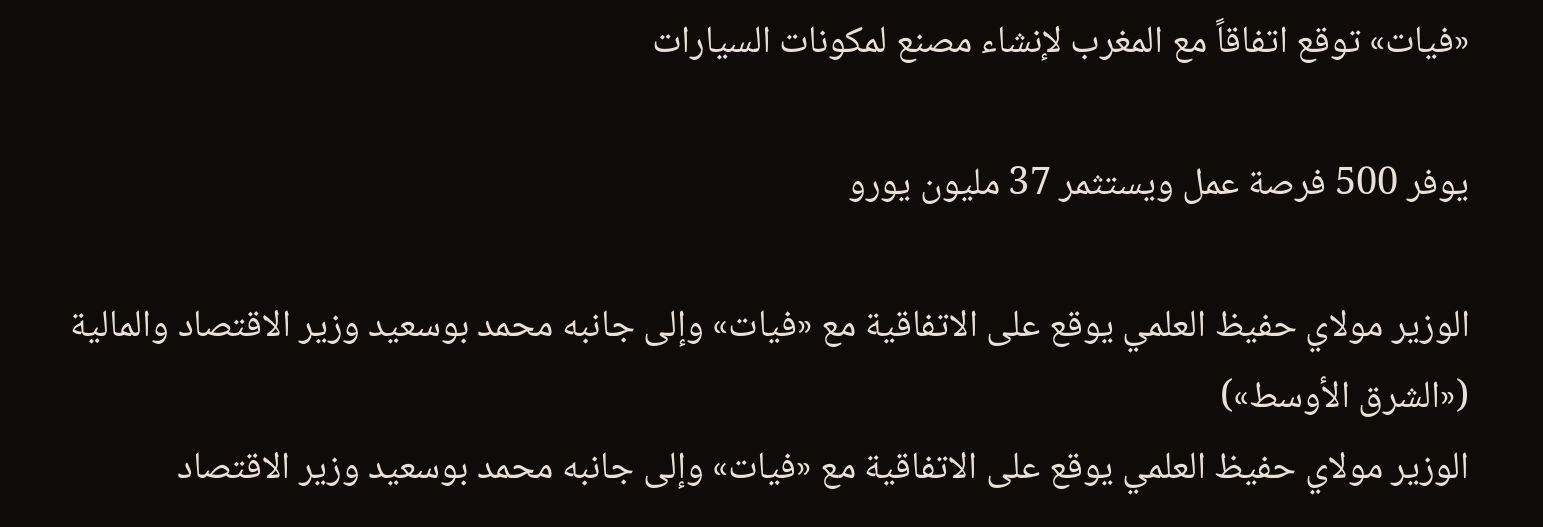«فيات» توقع اتفاقاً مع المغرب لإنشاء مصنع لمكونات السيارات

يوفر 500 فرصة عمل ويستثمر 37 مليون يورو

الوزير مولاي حفيظ العلمي يوقع على الاتفاقية مع «فيات» وإلى جانبه محمد بوسعيد وزير الاقتصاد والمالية («الشرق الأوسط»)
الوزير مولاي حفيظ العلمي يوقع على الاتفاقية مع «فيات» وإلى جانبه محمد بوسعيد وزير الاقتصاد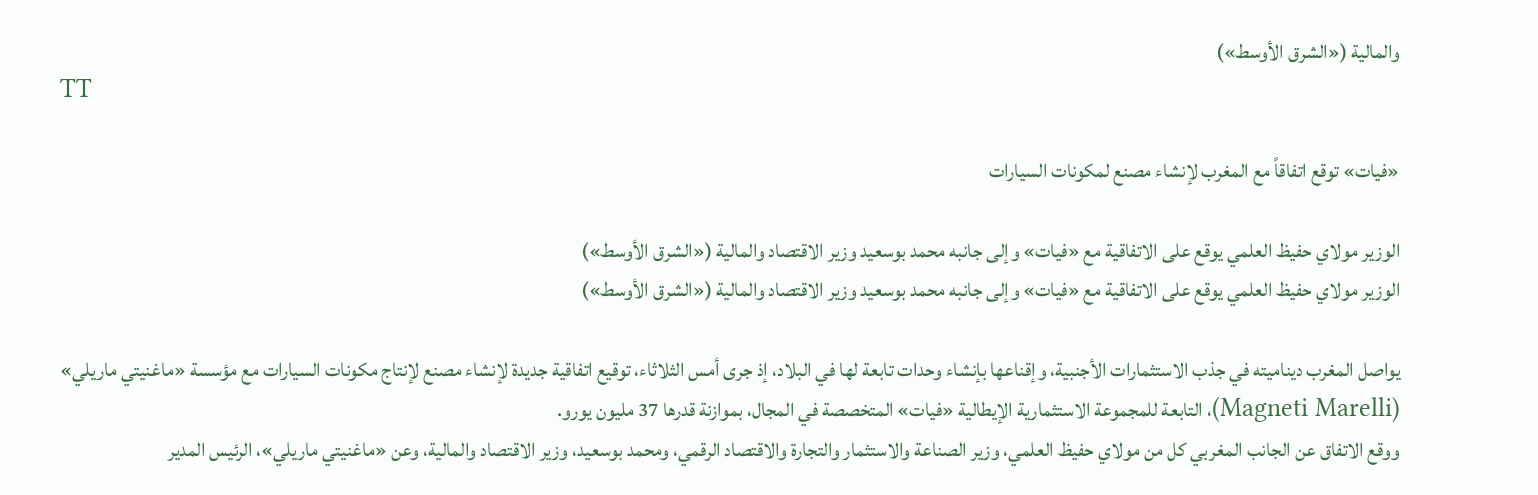والمالية («الشرق الأوسط»)
TT

«فيات» توقع اتفاقاً مع المغرب لإنشاء مصنع لمكونات السيارات

الوزير مولاي حفيظ العلمي يوقع على الاتفاقية مع «فيات» وإلى جانبه محمد بوسعيد وزير الاقتصاد والمالية («الشرق الأوسط»)
الوزير مولاي حفيظ العلمي يوقع على الاتفاقية مع «فيات» وإلى جانبه محمد بوسعيد وزير الاقتصاد والمالية («الشرق الأوسط»)

يواصل المغرب ديناميته في جذب الاستثمارات الأجنبية، وإقناعها بإنشاء وحدات تابعة لها في البلاد، إذ جرى أمس الثلاثاء، توقيع اتفاقية جديدة لإنشاء مصنع لإنتاج مكونات السيارات مع مؤسسة «ماغنيتي ماريلي» (Magneti Marelli)، التابعة للمجموعة الاستثمارية الإيطالية «فيات» المتخصصة في المجال، بموازنة قدرها 37 مليون يورو.
ووقع الاتفاق عن الجانب المغربي كل من مولاي حفيظ العلمي، وزير الصناعة والاستثمار والتجارة والاقتصاد الرقمي، ومحمد بوسعيد، وزير الاقتصاد والمالية، وعن «ماغنيتي ماريلي»، الرئيس المدير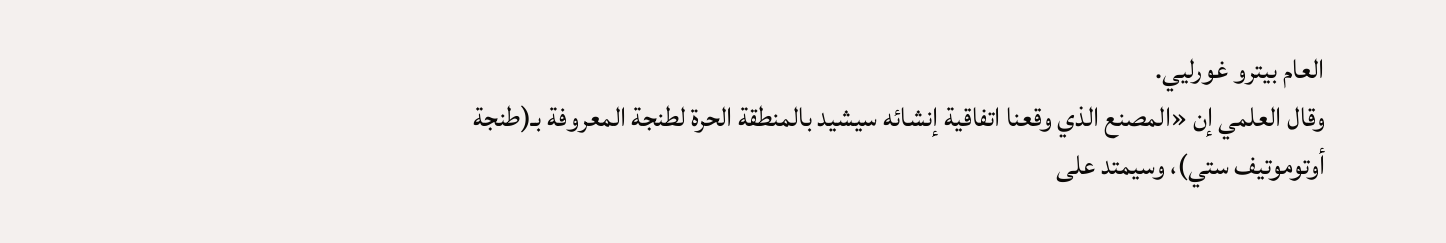العام بيترو غورليي.
وقال العلمي إن «المصنع الذي وقعنا اتفاقية إنشائه سيشيد بالمنطقة الحرة لطنجة المعروفة بـ(طنجة أوتوموتيف ستي)، وسيمتد على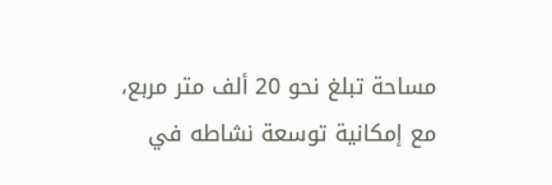مساحة تبلغ نحو 20 ألف متر مربع، مع إمكانية توسعة نشاطه في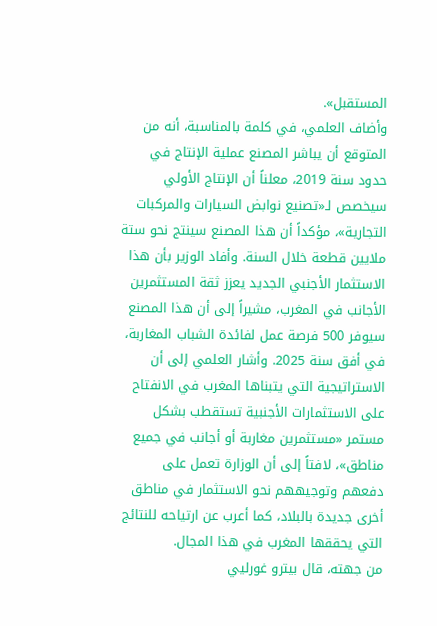المستقبل».
وأضاف العلمي، في كلمة بالمناسبة، أنه من المتوقع أن يباشر المصنع عملية الإنتاج في حدود سنة 2019، معلناً أن الإنتاج الأولي سيخصص لـ«تصنيع نوابض السيارات والمركبات التجارية»، مؤكداً أن هذا المصنع سينتج نحو ستة ملايين قطعة خلال السنة. وأفاد الوزير بأن هذا الاستثمار الأجنبي الجديد يعزز ثقة المستثمرين الأجانب في المغرب، مشيراً إلى أن هذا المصنع سيوفر 500 فرصة عمل لفائدة الشباب المغاربة، في أفق سنة 2025. وأشار العلمي إلى أن الاستراتيجية التي يتبناها المغرب في الانفتاح على الاستثمارات الأجنبية تستقطب بشكل مستمر «مستثمرين مغاربة أو أجانب في جميع مناطق»، لافتاً إلى أن الوزارة تعمل على دفعهم وتوجيههم نحو الاستثمار في مناطق أخرى جديدة بالبلاد، كما أعرب عن ارتياحه للنتائج التي يحققها المغرب في هذا المجال.
من جهته، قال بيترو غورليي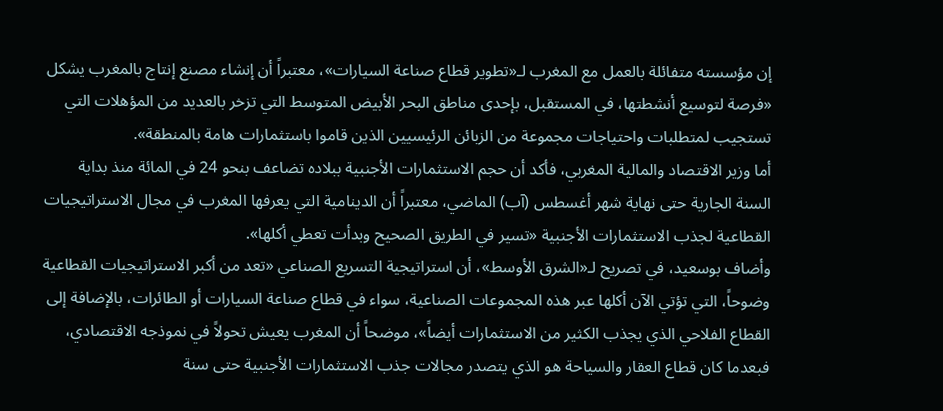إن مؤسسته متفائلة بالعمل مع المغرب لـ«تطوير قطاع صناعة السيارات»، معتبراً أن إنشاء مصنع إنتاج بالمغرب يشكل «فرصة لتوسيع أنشطتها، في المستقبل، بإحدى مناطق البحر الأبيض المتوسط التي تزخر بالعديد من المؤهلات التي تستجيب لمتطلبات واحتياجات مجموعة من الزبائن الرئيسيين الذين قاموا باستثمارات هامة بالمنطقة».
أما وزير الاقتصاد والمالية المغربي، فأكد أن حجم الاستثمارات الأجنبية ببلاده تضاعف بنحو 24 في المائة منذ بداية السنة الجارية حتى نهاية شهر أغسطس (آب) الماضي، معتبراً أن الدينامية التي يعرفها المغرب في مجال الاستراتيجيات القطاعية لجذب الاستثمارات الأجنبية «تسير في الطريق الصحيح وبدأت تعطي أكلها».
وأضاف بوسعيد، في تصريح لـ«الشرق الأوسط»، أن استراتيجية التسريع الصناعي «تعد من أكبر الاستراتيجيات القطاعية وضوحاً، التي تؤتي الآن أكلها عبر هذه المجموعات الصناعية، سواء في قطاع صناعة السيارات أو الطائرات، بالإضافة إلى القطاع الفلاحي الذي يجذب الكثير من الاستثمارات أيضاً»، موضحاً أن المغرب يعيش تحولاً في نموذجه الاقتصادي، فبعدما كان قطاع العقار والسياحة هو الذي يتصدر مجالات جذب الاستثمارات الأجنبية حتى سنة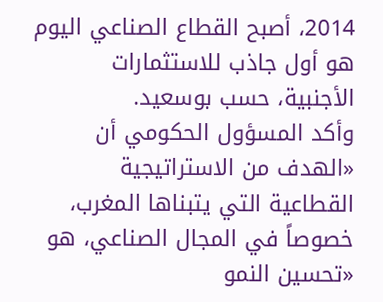2014، أصبح القطاع الصناعي اليوم هو أول جاذب للاستثمارات الأجنبية، حسب بوسعيد.
وأكد المسؤول الحكومي أن «الهدف من الاستراتيجية القطاعية التي يتبناها المغرب، خصوصاً في المجال الصناعي، هو «تحسين النمو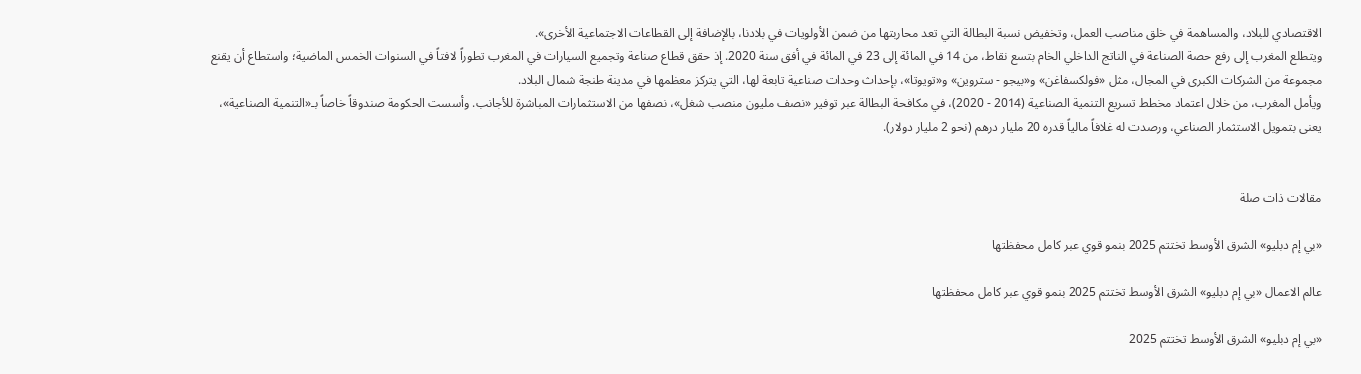الاقتصادي للبلاد، والمساهمة في خلق مناصب العمل، وتخفيض نسبة البطالة التي تعد محاربتها من ضمن الأولويات في بلادنا، بالإضافة إلى القطاعات الاجتماعية الأخرى».
ويتطلع المغرب إلى رفع حصة الصناعة في الناتج الداخلي الخام بتسع نقاط، من 14 في المائة إلى 23 في المائة في أفق سنة 2020. إذ حقق قطاع صناعة وتجميع السيارات في المغرب تطوراً لافتاً في السنوات الخمس الماضية؛ واستطاع أن يقنع مجموعة من الشركات الكبرى في المجال، مثل «فولكسفاغن» و«بيجو - ستروين» و«تويوتا»، بإحداث وحدات صناعية تابعة لها، التي يتركز معظمها في مدينة طنجة شمال البلاد.
ويأمل المغرب، من خلال اعتماد مخطط تسريع التنمية الصناعية (2014 - 2020)، في مكافحة البطالة عبر توفير «نصف مليون منصب شغل»، نصفها من الاستثمارات المباشرة للأجانب. وأسست الحكومة صندوقاً خاصاً بـ«التنمية الصناعية»، يعنى بتمويل الاستثمار الصناعي، ورصدت له غلافاً مالياً قدره 20 مليار درهم (نحو 2 مليار دولار).


مقالات ذات صلة

«بي إم دبليو» الشرق الأوسط تختتم 2025 بنمو قوي عبر كامل محفظتها

عالم الاعمال «بي إم دبليو» الشرق الأوسط تختتم 2025 بنمو قوي عبر كامل محفظتها

«بي إم دبليو» الشرق الأوسط تختتم 2025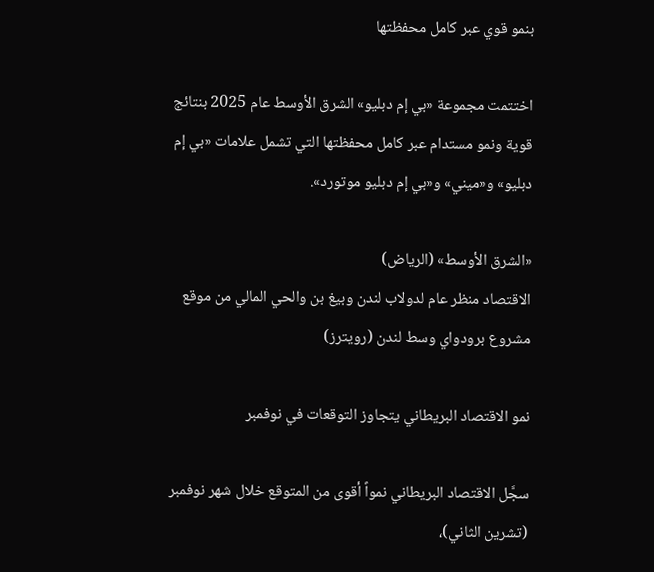بنمو قوي عبر كامل محفظتها

اختتمت مجموعة «بي إم دبليو» الشرق الأوسط عام 2025 بنتائج قوية ونمو مستدام عبر كامل محفظتها التي تشمل علامات «بي إم دبليو» و«ميني» و«بي إم دبليو موتورد».

«الشرق الأوسط» (الرياض)
الاقتصاد منظر عام لدولاب لندن وبيغ بن والحي المالي من موقع مشروع برودواي وسط لندن (رويترز)

نمو الاقتصاد البريطاني يتجاوز التوقعات في نوفمبر

سجَّل الاقتصاد البريطاني نمواً أقوى من المتوقع خلال شهر نوفمبر (تشرين الثاني)،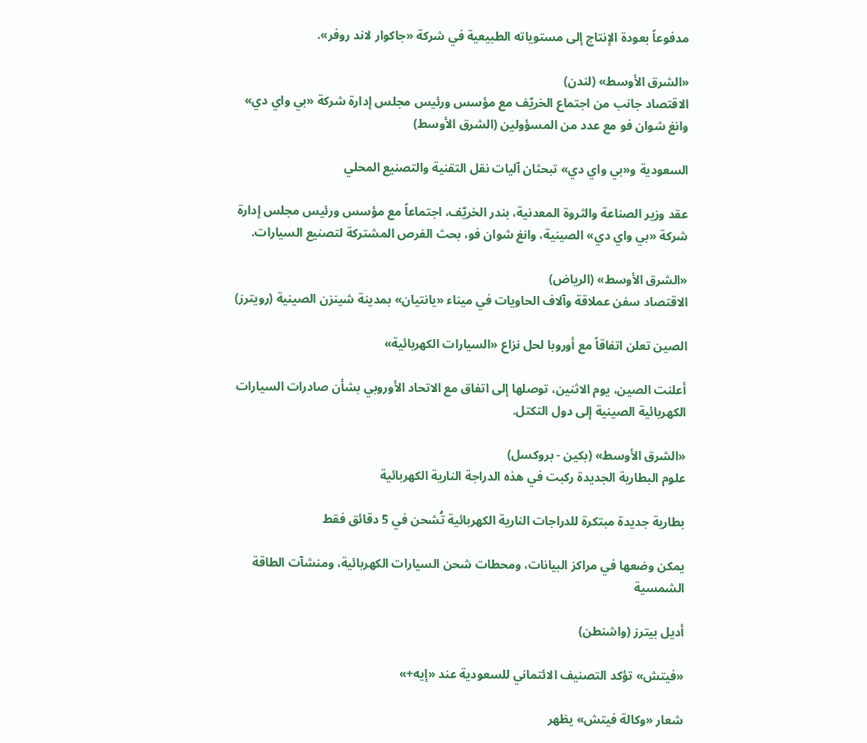مدفوعاً بعودة الإنتاج إلى مستوياته الطبيعية في شركة «جاكوار لاند روفر».

«الشرق الأوسط» (لندن)
الاقتصاد جانب من اجتماع الخريّف مع مؤسس ورئيس مجلس إدارة شركة «بي واي دي» وانغ شوان فو مع عدد من المسؤولين (الشرق الأوسط)

السعودية و«بي واي دي» تبحثان آليات نقل التقنية والتصنيع المحلي

عقد وزير الصناعة والثروة المعدنية، بندر الخريّف، اجتماعاً مع مؤسس ورئيس مجلس إدارة شركة «بي واي دي» الصينية، وانغ شوان فو، بحث الفرص المشتركة لتصنيع السيارات.

«الشرق الأوسط» (الرياض)
الاقتصاد سفن عملاقة وآلاف الحاويات في ميناء «يانتيان» بمدينة شينزن الصينية (رويترز)

الصين تعلن اتفاقاً مع أوروبا لحل نزاع «السيارات الكهربائية»

أعلنت الصين، يوم الاثنين، توصلها إلى اتفاق مع الاتحاد الأوروبي بشأن صادرات السيارات الكهربائية الصينية إلى دول التكتل.

«الشرق الأوسط» (بكين - بروكسل)
علوم البطارية الجديدة ركبت في هذه الدراجة النارية الكهربائية

بطارية جديدة مبتكرة للدراجات النارية الكهربائية تُشحن في 5 دقائق فقط

يمكن وضعها في مراكز البيانات، ومحطات شحن السيارات الكهربائية، ومنشآت الطاقة الشمسية

أديل بيترز (واشنطن)

«فيتش» تؤكد التصنيف الائتماني للسعودية عند «إيه+»

شعار «وكالة فيتش» يظهر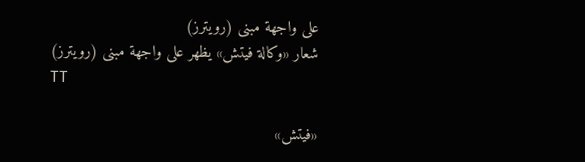على واجهة مبنى (رويترز)
شعار «وكالة فيتش» يظهر على واجهة مبنى (رويترز)
TT

«فيتش»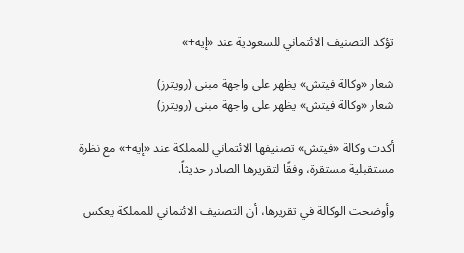تؤكد التصنيف الائتماني للسعودية عند «إيه+»

شعار «وكالة فيتش» يظهر على واجهة مبنى (رويترز)
شعار «وكالة فيتش» يظهر على واجهة مبنى (رويترز)

أكدت وكالة «فيتش» تصنيفها الائتماني للمملكة عند «إيه+» مع نظرة مستقبلية مستقرة، وفقًا لتقريرها الصادر حديثاً.

وأوضحت الوكالة في تقريرها، أن التصنيف الائتماني للمملكة يعكس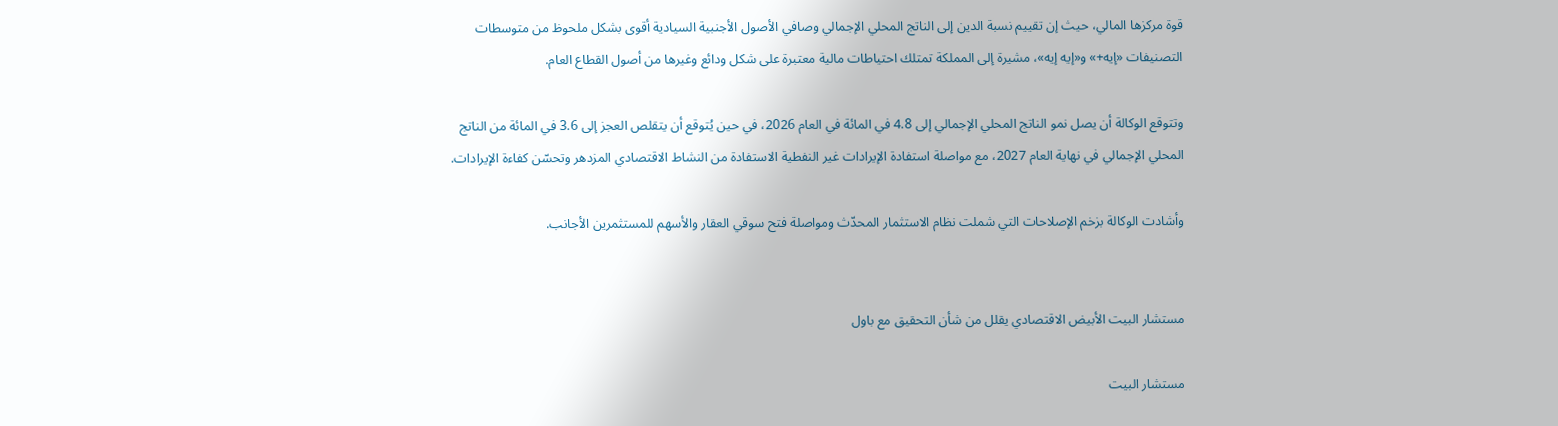قوة مركزها المالي، حيث إن تقييم نسبة الدين إلى الناتج المحلي الإجمالي وصافي الأصول الأجنبية السيادية أقوى بشكل ملحوظ من متوسطات التصنيفات «إيه+» و«إيه إيه»، مشيرة إلى المملكة تمتلك احتياطات مالية معتبرة على شكل ودائع وغيرها من أصول القطاع العام.

وتتوقع الوكالة أن يصل نمو الناتج المحلي الإجمالي إلى 4.8 في المائة في العام 2026، في حين يُتوقع أن يتقلص العجز إلى 3.6 في المائة من الناتج المحلي الإجمالي في نهاية العام 2027، مع مواصلة استفادة الإيرادات غير النفطية الاستفادة من النشاط الاقتصادي المزدهر وتحسّن كفاءة الإيرادات.

وأشادت الوكالة بزخم الإصلاحات التي شملت نظام الاستثمار المحدّث ومواصلة فتح سوقي العقار والأسهم للمستثمرين الأجانب.


مستشار البيت الأبيض الاقتصادي يقلل من شأن التحقيق مع باول

مستشار البيت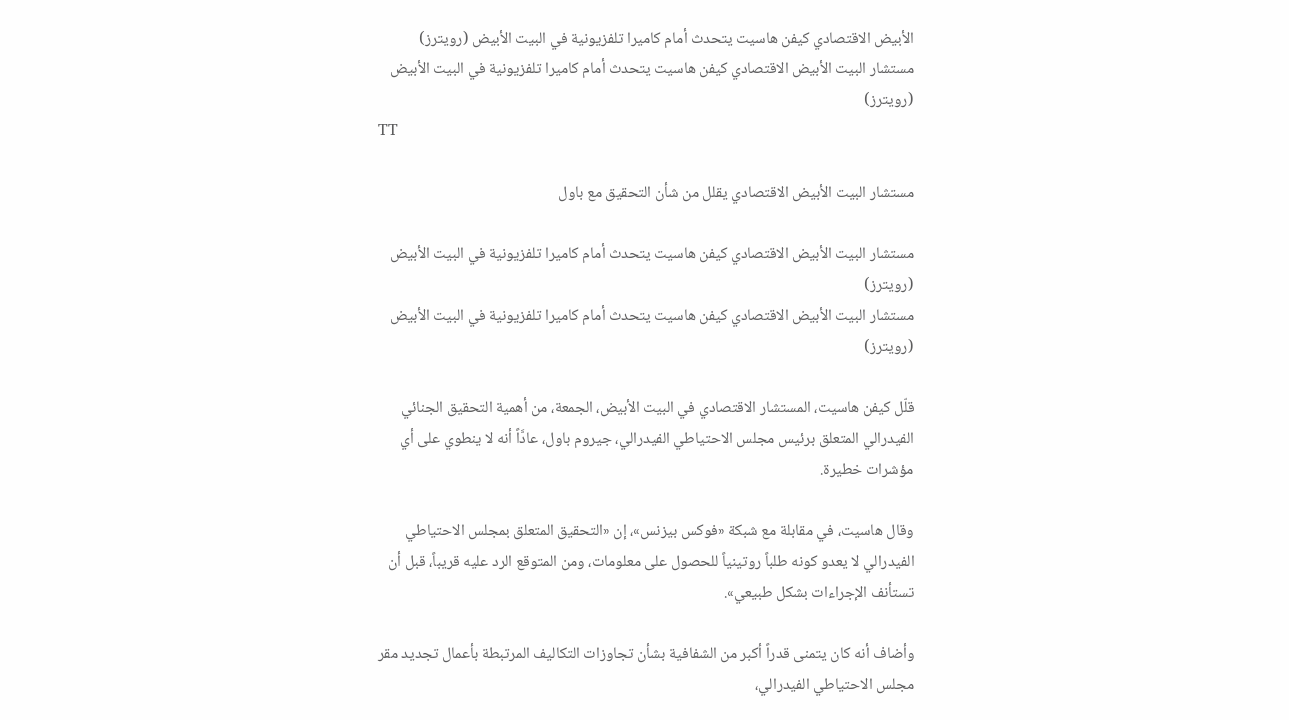الأبيض الاقتصادي كيفن هاسيت يتحدث أمام كاميرا تلفزيونية في البيت الأبيض (رويترز)
مستشار البيت الأبيض الاقتصادي كيفن هاسيت يتحدث أمام كاميرا تلفزيونية في البيت الأبيض (رويترز)
TT

مستشار البيت الأبيض الاقتصادي يقلل من شأن التحقيق مع باول

مستشار البيت الأبيض الاقتصادي كيفن هاسيت يتحدث أمام كاميرا تلفزيونية في البيت الأبيض (رويترز)
مستشار البيت الأبيض الاقتصادي كيفن هاسيت يتحدث أمام كاميرا تلفزيونية في البيت الأبيض (رويترز)

قلّل كيفن هاسيت، المستشار الاقتصادي في البيت الأبيض، الجمعة، من أهمية التحقيق الجنائي الفيدرالي المتعلق برئيس مجلس الاحتياطي الفيدرالي، جيروم باول، عادَّاً أنه لا ينطوي على أي مؤشرات خطيرة.

وقال هاسيت، في مقابلة مع شبكة «فوكس بيزنس»، إن «التحقيق المتعلق بمجلس الاحتياطي الفيدرالي لا يعدو كونه طلباً روتينياً للحصول على معلومات، ومن المتوقع الرد عليه قريباً، قبل أن تستأنف الإجراءات بشكل طبيعي».

وأضاف أنه كان يتمنى قدراً أكبر من الشفافية بشأن تجاوزات التكاليف المرتبطة بأعمال تجديد مقر مجلس الاحتياطي الفيدرالي،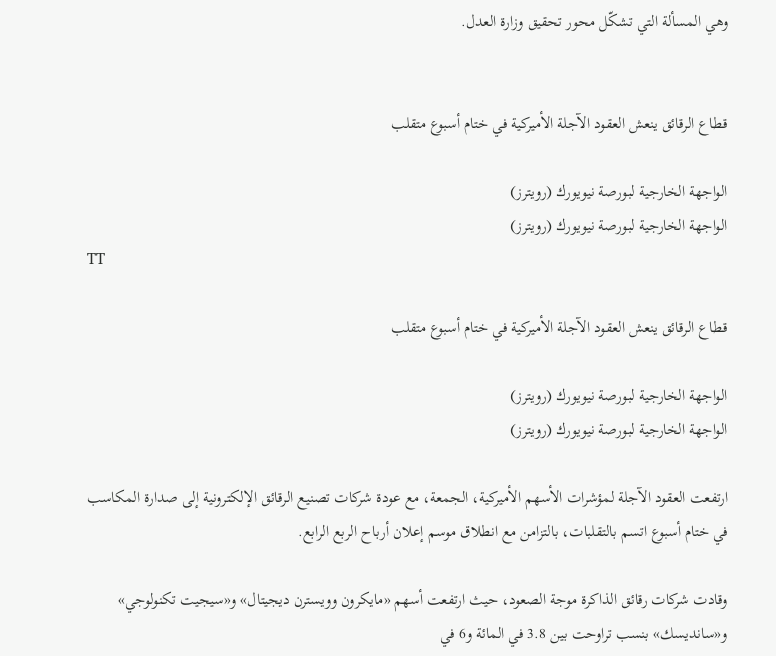وهي المسألة التي تشكّل محور تحقيق وزارة العدل.


قطاع الرقائق ينعش العقود الآجلة الأميركية في ختام أسبوع متقلب

الواجهة الخارجية لبورصة نيويورك (رويترز)
الواجهة الخارجية لبورصة نيويورك (رويترز)
TT

قطاع الرقائق ينعش العقود الآجلة الأميركية في ختام أسبوع متقلب

الواجهة الخارجية لبورصة نيويورك (رويترز)
الواجهة الخارجية لبورصة نيويورك (رويترز)

ارتفعت العقود الآجلة لمؤشرات الأسهم الأميركية، الجمعة، مع عودة شركات تصنيع الرقائق الإلكترونية إلى صدارة المكاسب في ختام أسبوع اتسم بالتقلبات، بالتزامن مع انطلاق موسم إعلان أرباح الربع الرابع.

وقادت شركات رقائق الذاكرة موجة الصعود، حيث ارتفعت أسهم «مايكرون وويسترن ديجيتال» و«سيجيت تكنولوجي» و«سانديسك» بنسب تراوحت بين 3.8 في المائة و6 في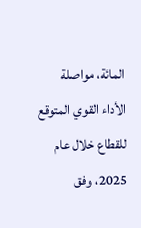المائة، مواصلة الأداء القوي المتوقع للقطاع خلال عام 2025، وفق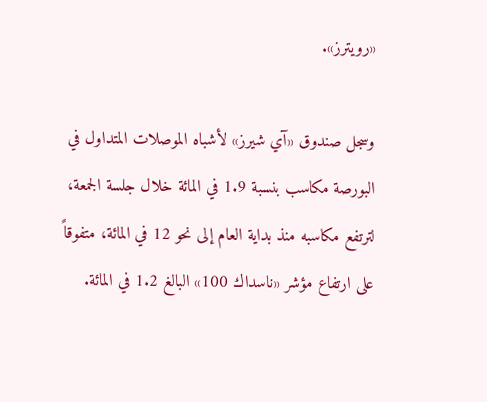«رويترز».

وسجل صندوق «آي شيرز» لأشباه الموصلات المتداول في البورصة مكاسب بنسبة 1.9 في المائة خلال جلسة الجمعة، لترتفع مكاسبه منذ بداية العام إلى نحو 12 في المائة، متفوقاً على ارتفاع مؤشر «ناسداك 100» البالغ 1.2 في المائة.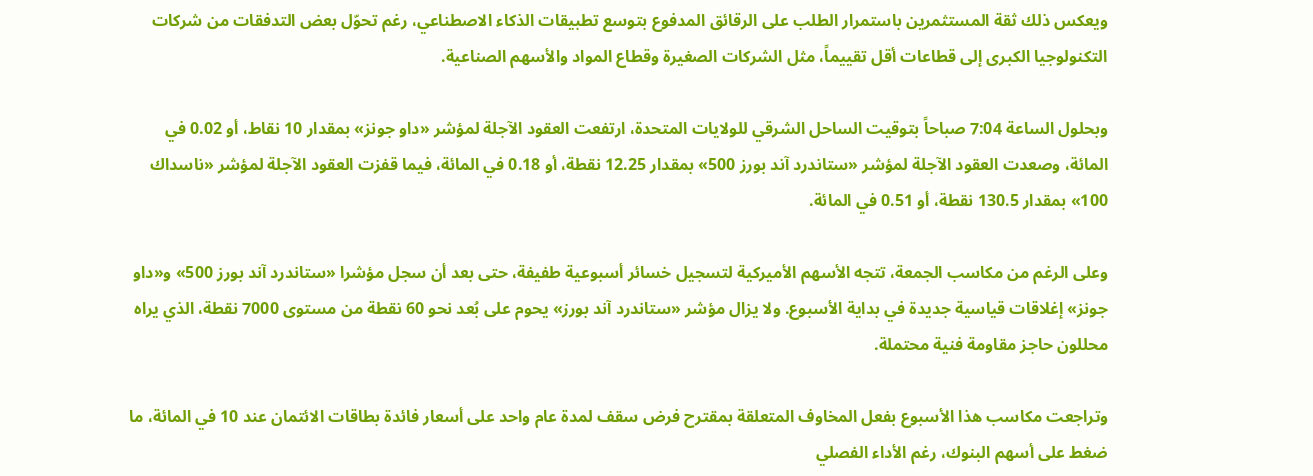ويعكس ذلك ثقة المستثمرين باستمرار الطلب على الرقائق المدفوع بتوسع تطبيقات الذكاء الاصطناعي، رغم تحوّل بعض التدفقات من شركات التكنولوجيا الكبرى إلى قطاعات أقل تقييماً، مثل الشركات الصغيرة وقطاع المواد والأسهم الصناعية.

وبحلول الساعة 7:04 صباحاً بتوقيت الساحل الشرقي للولايات المتحدة، ارتفعت العقود الآجلة لمؤشر «داو جونز» بمقدار 10 نقاط، أو 0.02 في المائة، وصعدت العقود الآجلة لمؤشر «ستاندرد آند بورز 500» بمقدار 12.25 نقطة، أو 0.18 في المائة، فيما قفزت العقود الآجلة لمؤشر «ناسداك 100» بمقدار 130.5 نقطة، أو 0.51 في المائة.

وعلى الرغم من مكاسب الجمعة، تتجه الأسهم الأميركية لتسجيل خسائر أسبوعية طفيفة، حتى بعد أن سجل مؤشرا «ستاندرد آند بورز 500» و«داو جونز» إغلاقات قياسية جديدة في بداية الأسبوع. ولا يزال مؤشر «ستاندرد آند بورز» يحوم على بُعد نحو 60 نقطة من مستوى 7000 نقطة، الذي يراه محللون حاجز مقاومة فنية محتملة.

وتراجعت مكاسب هذا الأسبوع بفعل المخاوف المتعلقة بمقترح فرض سقف لمدة عام واحد على أسعار فائدة بطاقات الائتمان عند 10 في المائة، ما ضغط على أسهم البنوك، رغم الأداء الفصلي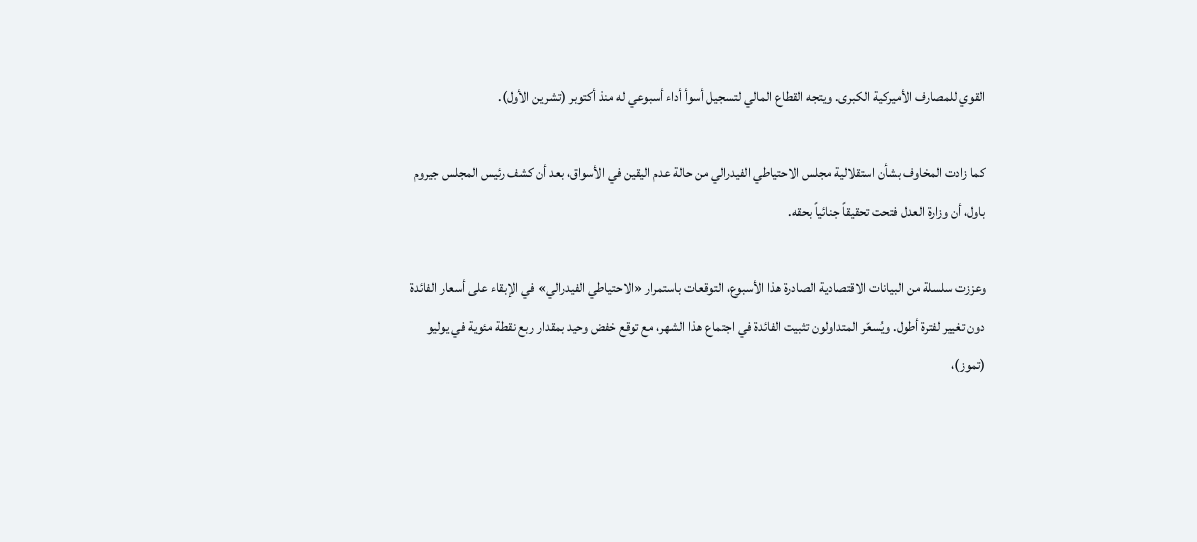القوي للمصارف الأميركية الكبرى. ويتجه القطاع المالي لتسجيل أسوأ أداء أسبوعي له منذ أكتوبر (تشرين الأول).

كما زادت المخاوف بشأن استقلالية مجلس الاحتياطي الفيدرالي من حالة عدم اليقين في الأسواق، بعد أن كشف رئيس المجلس جيروم باول، أن وزارة العدل فتحت تحقيقاً جنائياً بحقه.

وعززت سلسلة من البيانات الاقتصادية الصادرة هذا الأسبوع، التوقعات باستمرار «الاحتياطي الفيدرالي» في الإبقاء على أسعار الفائدة دون تغيير لفترة أطول. ويُسعّر المتداولون تثبيت الفائدة في اجتماع هذا الشهر، مع توقع خفض وحيد بمقدار ربع نقطة مئوية في يوليو (تموز)،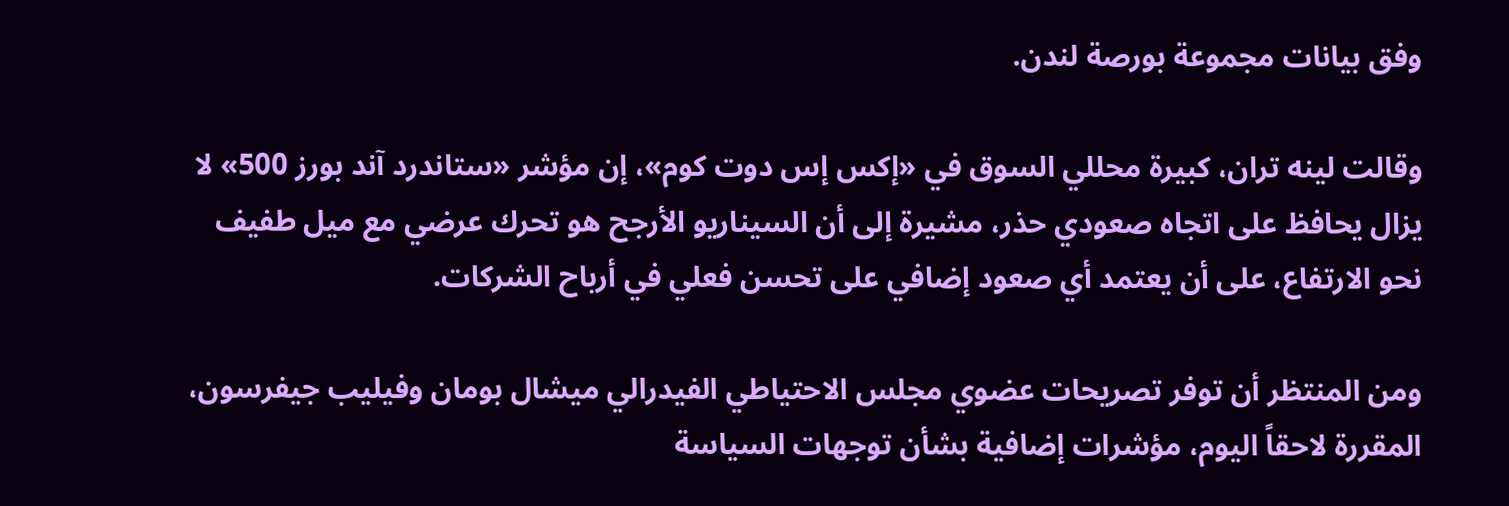وفق بيانات مجموعة بورصة لندن.

وقالت لينه تران، كبيرة محللي السوق في «إكس إس دوت كوم»، إن مؤشر «ستاندرد آند بورز 500» لا يزال يحافظ على اتجاه صعودي حذر، مشيرة إلى أن السيناريو الأرجح هو تحرك عرضي مع ميل طفيف نحو الارتفاع، على أن يعتمد أي صعود إضافي على تحسن فعلي في أرباح الشركات.

ومن المنتظر أن توفر تصريحات عضوي مجلس الاحتياطي الفيدرالي ميشال بومان وفيليب جيفرسون، المقررة لاحقاً اليوم، مؤشرات إضافية بشأن توجهات السياسة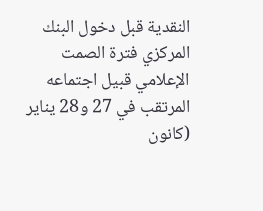النقدية قبل دخول البنك المركزي فترة الصمت الإعلامي قبيل اجتماعه المرتقب في 27 و28 يناير (كانون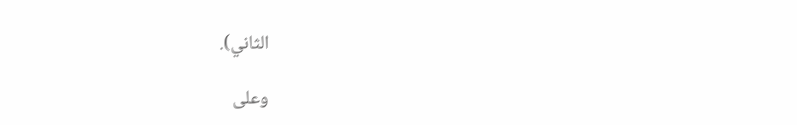الثاني).

وعلى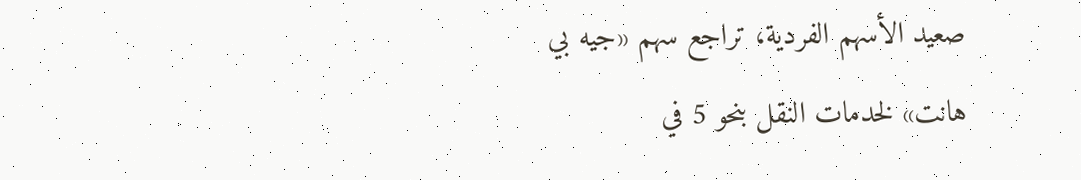صعيد الأسهم الفردية، تراجع سهم «جيه بي هانت» لخدمات النقل بنحو 5 في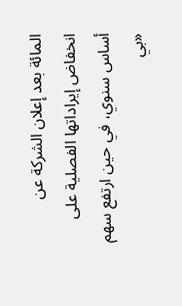المائة بعد إعلان الشركة عن انخفاض إيراداتها الفصلية على أساس سنوي، في حين ارتفع سهم «بي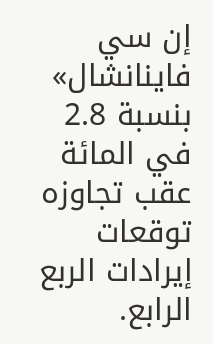إن سي فاينانشال» بنسبة 2.8 في المائة عقب تجاوزه توقعات إيرادات الربع الرابع.